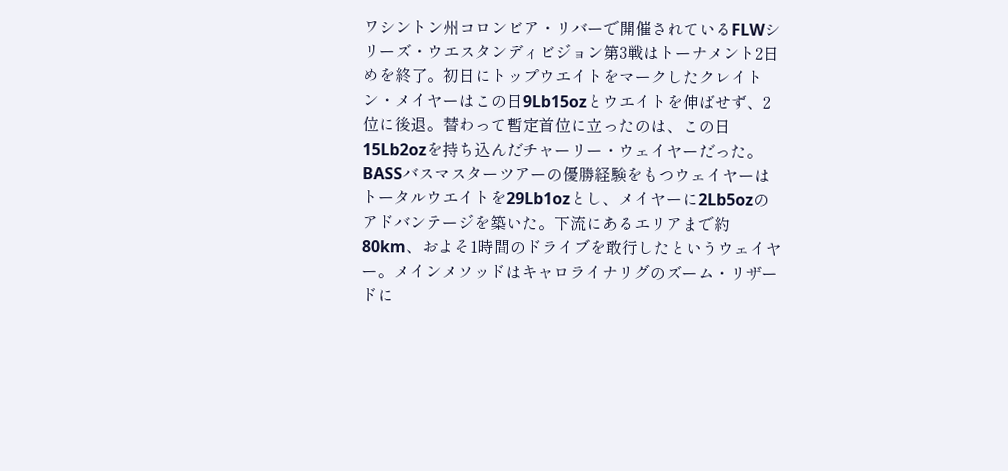ワシントン州コロンビア・リバーで開催されているFLWシリーズ・ウエスタンディビジョン第3戦はトーナメント2日めを終了。初日にトップウエイトをマークしたクレイトン・メイヤーはこの日9Lb15ozとウエイトを伸ばせず、2位に後退。替わって暫定首位に立ったのは、この日15Lb2ozを持ち込んだチャーリー・ウェイヤーだった。BASSバスマスターツアーの優勝経験をもつウェイヤーはトータルウエイトを29Lb1ozとし、メイヤーに2Lb5ozのアドバンテージを築いた。下流にあるエリアまで約80km、およそ1時間のドライブを敢行したというウェイヤー。メインメソッドはキャロライナリグのズーム・リザードに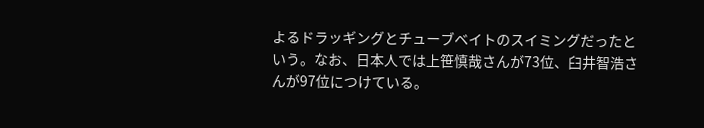よるドラッギングとチューブベイトのスイミングだったという。なお、日本人では上笹慎哉さんが73位、臼井智浩さんが97位につけている。